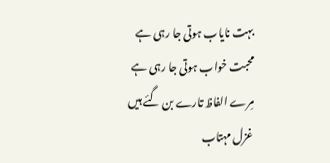بہت نایاب ہوتی جا رہی ہے
محبت خواب ہوتی جا رہی ہے
مِرے الفاظ تارے بن گئے ہیں
غزل مہتاب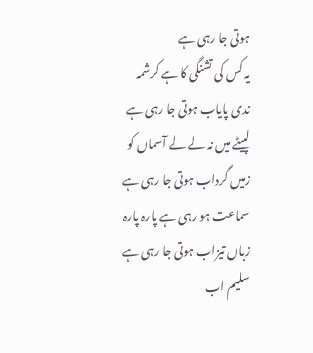ہوتی جا رہی ہے
یہ کس کی تشنگی کا ہے کرشمہ
ندی پایاب ہوتی جا رہی ہے
لپیٹے میں نہ لے لے آسماں کو
زمیں گرداب ہوتی جا رہی ہے
سماعت ہو رہی ہے پارہ پارہ
زباں تیزاب ہوتی جا رہی ہے
سلیم اب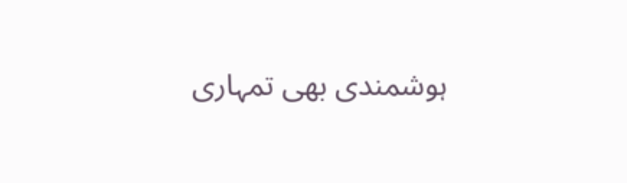ہوشمندی بھی تمہاری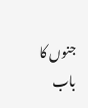جنوں کا باب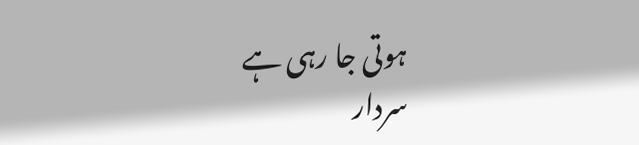ہوتی جا رہی ہے
سردار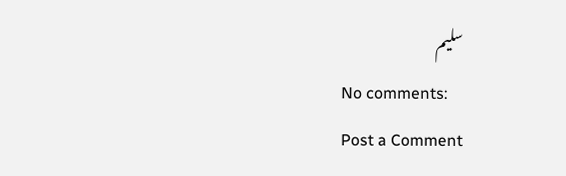سلیم
No comments:
Post a Comment